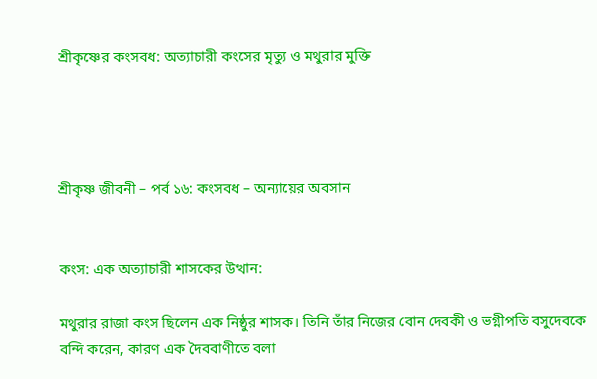শ্রীকৃষ্ণের কংসবধ: অত্যাচারী কংসের মৃত্যু ও মথুরার মুক্তি




শ্রীকৃষ্ণ জীবনী – পর্ব ১৬: কংসবধ – অন্যায়ের অবসান


কংস: এক অত্যাচারী শাসকের উত্থান:

মথুরার রাজা কংস ছিলেন এক নিষ্ঠুর শাসক। তিনি তাঁর নিজের বোন দেবকী ও ভগ্নীপতি বসুদেবকে বন্দি করেন, কারণ এক দৈববাণীতে বলা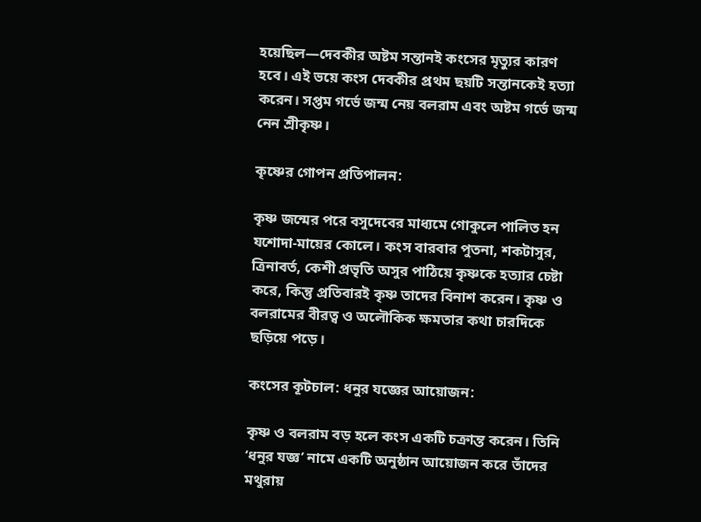হয়েছিল—দেবকীর অষ্টম সন্তানই কংসের মৃত্যুর কারণ হবে। এই ভয়ে কংস দেবকীর প্রথম ছয়টি সন্তানকেই হত্যা করেন। সপ্তম গর্ভে জন্ম নেয় বলরাম এবং অষ্টম গর্ভে জন্ম নেন শ্রীকৃষ্ণ।

কৃষ্ণের গোপন প্রতিপালন:

কৃষ্ণ জন্মের পরে বসুদেবের মাধ্যমে গোকুলে পালিত হন যশোদা-মায়ের কোলে। কংস বারবার পুতনা, শকটাসুর, ত্রিনাবর্ত, কেশী প্রভৃতি অসুর পাঠিয়ে কৃষ্ণকে হত্যার চেষ্টা করে, কিন্তু প্রতিবারই কৃষ্ণ তাদের বিনাশ করেন। কৃষ্ণ ও বলরামের বীরত্ব ও অলৌকিক ক্ষমতার কথা চারদিকে ছড়িয়ে পড়ে।

কংসের কূটচাল: ধনুর যজ্ঞের আয়োজন:

কৃষ্ণ ও বলরাম বড় হলে কংস একটি চক্রান্ত করেন। তিনি ‘ধনুর যজ্ঞ’ নামে একটি অনুষ্ঠান আয়োজন করে তাঁদের মথুরায়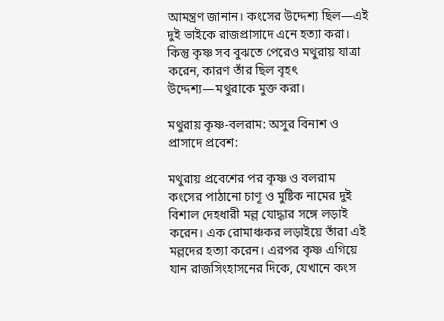আমন্ত্রণ জানান। কংসের উদ্দেশ্য ছিল—এই দুই ভাইকে রাজপ্রাসাদে এনে হত্যা করা। কিন্তু কৃষ্ণ সব বুঝতে পেরেও মথুরায় যাত্রা করেন, কারণ তাঁর ছিল বৃহৎ উদ্দেশ্য—মথুরাকে মুক্ত করা।

মথুরায় কৃষ্ণ-বলরাম: অসুর বিনাশ ও প্রাসাদে প্রবেশ:

মথুরায় প্রবেশের পর কৃষ্ণ ও বলরাম কংসের পাঠানো চাণূ ও মুষ্টিক নামের দুই বিশাল দেহধারী মল্ল যোদ্ধার সঙ্গে লড়াই করেন। এক রোমাঞ্চকর লড়াইয়ে তাঁরা এই মল্লদের হত্যা করেন। এরপর কৃষ্ণ এগিয়ে যান রাজসিংহাসনের দিকে, যেখানে কংস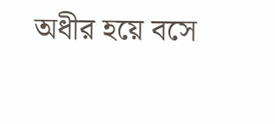অধীর হয়ে বসে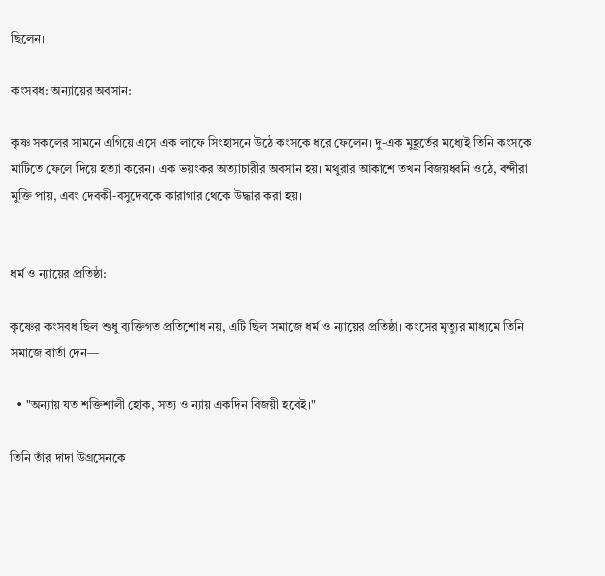ছিলেন।

কংসবধ: অন্যায়ের অবসান:

কৃষ্ণ সকলের সামনে এগিয়ে এসে এক লাফে সিংহাসনে উঠে কংসকে ধরে ফেলেন। দু-এক মুহূর্তের মধ্যেই তিনি কংসকে মাটিতে ফেলে দিয়ে হত্যা করেন। এক ভয়ংকর অত্যাচারীর অবসান হয়। মথুরার আকাশে তখন বিজয়ধ্বনি ওঠে, বন্দীরা মুক্তি পায়, এবং দেবকী-বসুদেবকে কারাগার থেকে উদ্ধার করা হয়।


ধর্ম ও ন্যায়ের প্রতিষ্ঠা:

কৃষ্ণের কংসবধ ছিল শুধু ব্যক্তিগত প্রতিশোধ নয়, এটি ছিল সমাজে ধর্ম ও ন্যায়ের প্রতিষ্ঠা। কংসের মৃত্যুর মাধ্যমে তিনি সমাজে বার্তা দেন—

  • "অন্যায় যত শক্তিশালী হোক, সত্য ও ন্যায় একদিন বিজয়ী হবেই।"

তিনি তাঁর দাদা উগ্রসেনকে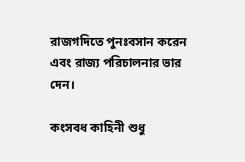রাজগদিতে পুনঃবসান করেন এবং রাজ্য পরিচালনার ভার দেন।

কংসবধ কাহিনী শুধু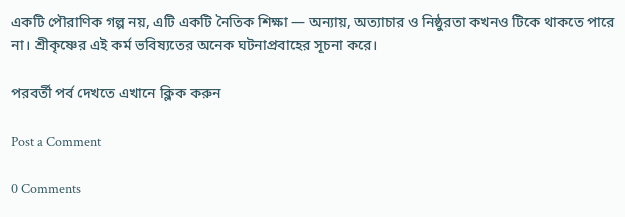একটি পৌরাণিক গল্প নয়, এটি একটি নৈতিক শিক্ষা — অন্যায়, অত্যাচার ও নিষ্ঠুরতা কখনও টিকে থাকতে পারে না। শ্রীকৃষ্ণের এই কর্ম ভবিষ্যতের অনেক ঘটনাপ্রবাহের সূচনা করে।

পরবর্তী পর্ব দেখতে এখানে ক্লিক করুন

Post a Comment

0 Comments